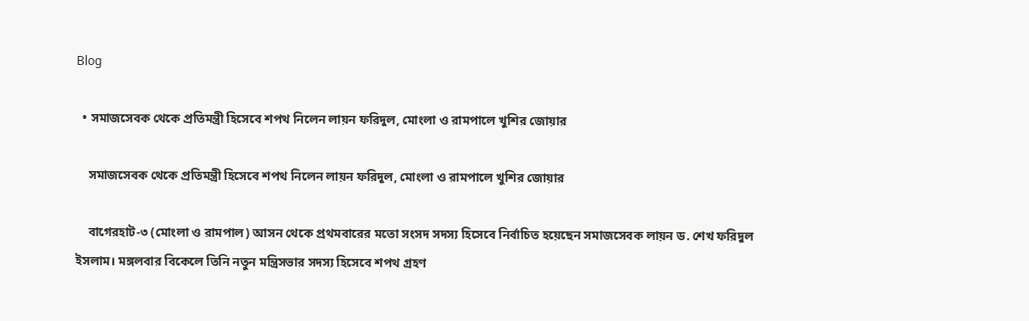Blog

  • সমাজসেবক থেকে প্রতিমন্ত্রী হিসেবে শপথ নিলেন লায়ন ফরিদুল, মোংলা ও রামপালে খুশির জোয়ার

    সমাজসেবক থেকে প্রতিমন্ত্রী হিসেবে শপথ নিলেন লায়ন ফরিদুল, মোংলা ও রামপালে খুশির জোয়ার

    বাগেরহাট-৩ (মোংলা ও রামপাল) আসন থেকে প্রথমবারের মতো সংসদ সদস্য হিসেবে নির্বাচিত হয়েছেন সমাজসেবক লায়ন ড. শেখ ফরিদুল ইসলাম। মঙ্গলবার বিকেলে তিনি নতুন মন্ত্রিসভার সদস্য হিসেবে শপথ গ্রহণ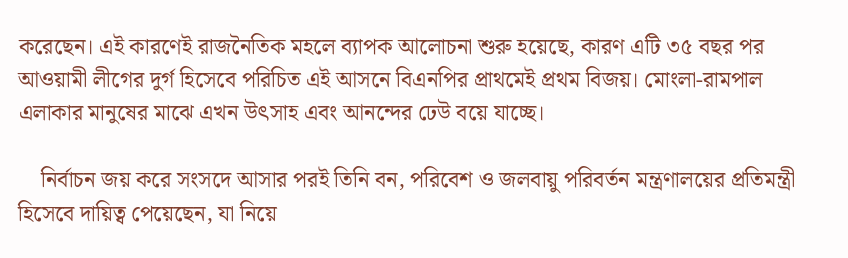করেছেন। এই কারণেই রাজনৈতিক মহলে ব্যাপক আলোচনা শুরু হয়েছে, কারণ এটি ৩৫ বছর পর আওয়ামী লীগের দুর্গ হিসেবে পরিচিত এই আসনে বিএনপির প্রাথমেই প্রথম বিজয়। মোংলা-রামপাল এলাকার মানুষের মাঝে এখন উৎসাহ এবং আনন্দের ঢেউ বয়ে যাচ্ছে।

    নির্বাচন জয় করে সংসদে আসার পরই তিনি বন, পরিবেশ ও জলবায়ু পরিবর্তন মন্ত্রণালয়ের প্রতিমন্ত্রী হিসেবে দায়িত্ব পেয়েছেন, যা নিয়ে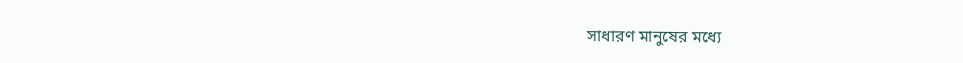সাধারণ মানুষের মধ্যে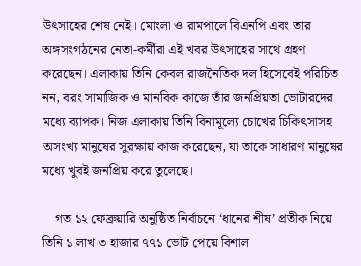উৎসাহের শেষ নেই। মোংলা ও রামপালে বিএনপি এবং তার অঙ্গসংগঠনের নেতা-কর্মীরা এই খবর উৎসাহের সাথে গ্রহণ করেছেন। এলাকায় তিনি কেবল রাজনৈতিক দল হিসেবেই পরিচিত নন, বরং সামাজিক ও মানবিক কাজে তাঁর জনপ্রিয়তা ভোটারদের মধ্যে ব্যাপক। নিজ এলাকায় তিনি বিনামূল্যে চোখের চিকিৎসাসহ অসংখ্য মানুষের সুরক্ষায় কাজ করেছেন, যা তাকে সাধারণ মানুষের মধ্যে খুবই জনপ্রিয় করে তুলেছে।

    গত ১২ ফেব্রুয়ারি অনুষ্ঠিত নির্বাচনে ‘ধানের শীষ’ প্রতীক নিয়ে তিনি ১ লাখ ৩ হাজার ৭৭১ ভোট পেয়ে বিশাল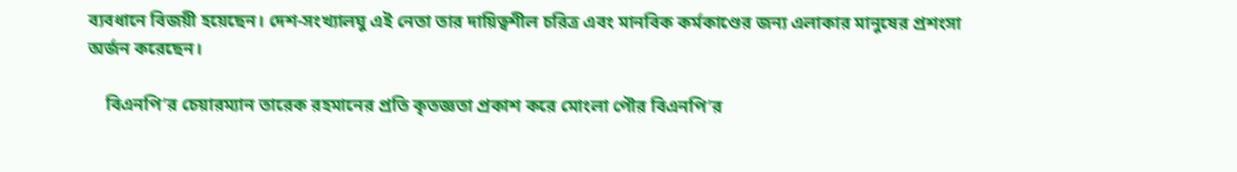ব্যবধানে বিজয়ী হয়েছেন। দেশ-সংখ্যালঘু এই নেতা তার দায়িত্বশীল চরিত্র এবং মানবিক কর্মকাণ্ডের জন্য এলাকার মানুষের প্রশংসা অর্জন করেছেন।

    বিএনপি’র চেয়ারম্যান তারেক রহমানের প্রতি কৃতজ্ঞতা প্রকাশ করে মোংলা পৌর বিএনপি’র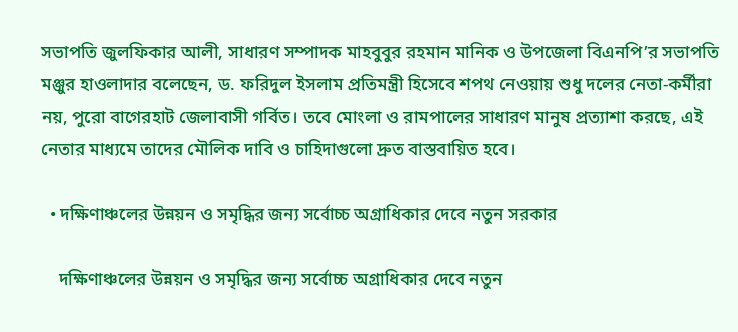সভাপতি জুলফিকার আলী, সাধারণ সম্পাদক মাহবুবুর রহমান মানিক ও উপজেলা বিএনপি’র সভাপতি মঞ্জুর হাওলাদার বলেছেন, ড. ফরিদুল ইসলাম প্রতিমন্ত্রী হিসেবে শপথ নেওয়ায় শুধু দলের নেতা-কর্মীরা নয়, পুরো বাগেরহাট জেলাবাসী গর্বিত। তবে মোংলা ও রামপালের সাধারণ মানুষ প্রত্যাশা করছে, এই নেতার মাধ্যমে তাদের মৌলিক দাবি ও চাহিদাগুলো দ্রুত বাস্তবায়িত হবে।

  • দক্ষিণাঞ্চলের উন্নয়ন ও সমৃদ্ধির জন্য সর্বোচ্চ অগ্রাধিকার দেবে নতুন সরকার

    দক্ষিণাঞ্চলের উন্নয়ন ও সমৃদ্ধির জন্য সর্বোচ্চ অগ্রাধিকার দেবে নতুন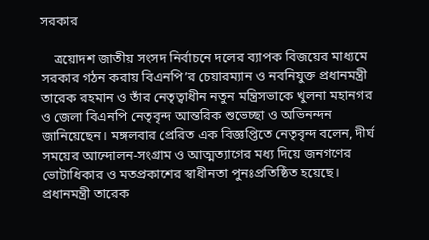সরকার

    ত্রয়োদশ জাতীয় সংসদ নির্বাচনে দলের ব্যাপক বিজয়ের মাধ্যমে সরকার গঠন করায় বিএনপি’র চেয়ারম্যান ও নবনিযুক্ত প্রধানমন্ত্রী তারেক রহমান ও তাঁর নেতৃত্বাধীন নতুন মন্ত্রিসভাকে খুলনা মহানগর ও জেলা বিএনপি নেতৃবৃন্দ আন্তরিক শুভেচ্ছা ও অভিনন্দন জানিয়েছেন। মঙ্গলবার প্রেরিত এক বিজ্ঞপ্তিতে নেতৃবৃন্দ বলেন, দীর্ঘ সময়ের আন্দোলন-সংগ্রাম ও আত্মত্যাগের মধ্য দিয়ে জনগণের ভোটাধিকার ও মতপ্রকাশের স্বাধীনতা পুনঃপ্রতিষ্ঠিত হয়েছে। প্রধানমন্ত্রী তারেক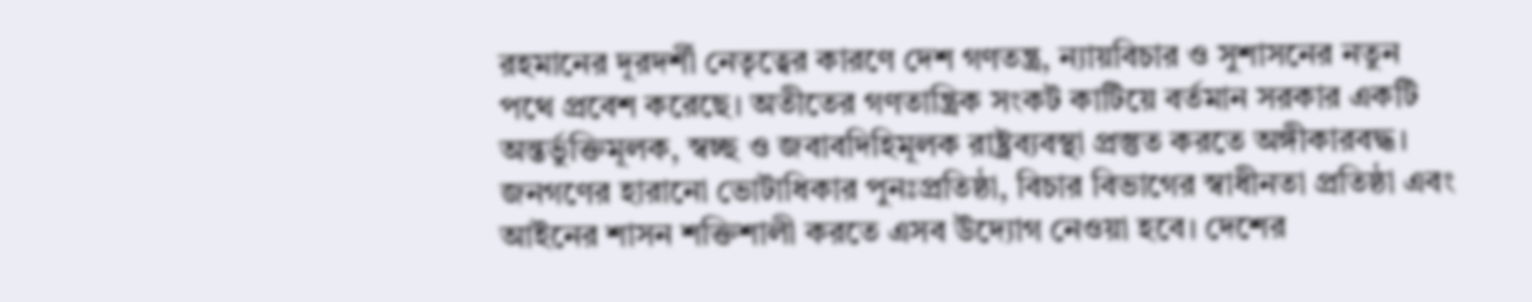রহমানের দূরদর্শী নেতৃত্বের কারণে দেশ গণতন্ত্র, ন্যায়বিচার ও সুশাসনের নতুন পথে প্রবেশ করেছে। অতীতের গণতান্ত্রিক সংকট কাটিয়ে বর্তমান সরকার একটি অন্তর্ভুক্তিমূলক, স্বচ্ছ ও জবাবদিহিমূলক রাষ্ট্রব্যবস্থা প্রস্তুত করতে অঙ্গীকারবদ্ধ। জনগণের হারানো ভোটাধিকার পুনঃপ্রতিষ্ঠা, বিচার বিভাগের স্বাধীনতা প্রতিষ্ঠা এবং আইনের শাসন শক্তিশালী করতে এসব উদ্যোগ নেওয়া হবে। দেশের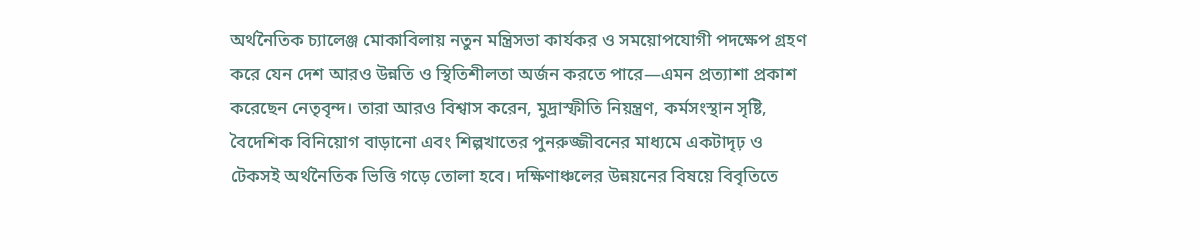অর্থনৈতিক চ্যালেঞ্জ মোকাবিলায় নতুন মন্ত্রিসভা কার্যকর ও সময়োপযোগী পদক্ষেপ গ্রহণ করে যেন দেশ আরও উন্নতি ও স্থিতিশীলতা অর্জন করতে পারে—এমন প্রত্যাশা প্রকাশ করেছেন নেতৃবৃন্দ। তারা আরও বিশ্বাস করেন, মুদ্রাস্ফীতি নিয়ন্ত্রণ, কর্মসংস্থান সৃষ্টি, বৈদেশিক বিনিয়োগ বাড়ানো এবং শিল্পখাতের পুনরুজ্জীবনের মাধ্যমে একটাদৃঢ় ও টেকসই অর্থনৈতিক ভিত্তি গড়ে তোলা হবে। দক্ষিণাঞ্চলের উন্নয়নের বিষয়ে বিবৃতিতে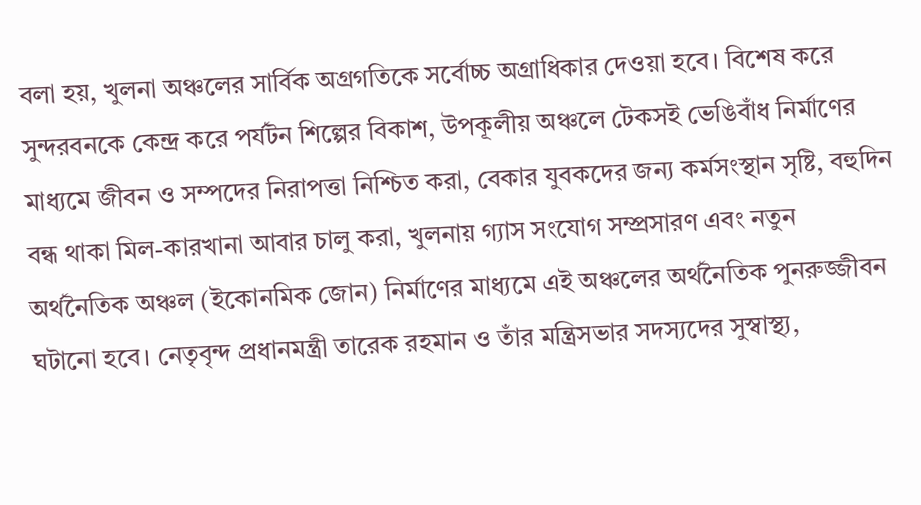বলা হয়, খুলনা অঞ্চলের সার্বিক অগ্রগতিকে সর্বোচ্চ অগ্রাধিকার দেওয়া হবে। বিশেষ করে সুন্দরবনকে কেন্দ্র করে পর্যটন শিল্পের বিকাশ, উপকূলীয় অঞ্চলে টেকসই ভেঙিবাঁধ নির্মাণের মাধ্যমে জীবন ও সম্পদের নিরাপত্তা নিশ্চিত করা, বেকার যুবকদের জন্য কর্মসংস্থান সৃষ্টি, বহুদিন বন্ধ থাকা মিল-কারখানা আবার চালু করা, খুলনায় গ্যাস সংযোগ সম্প্রসারণ এবং নতুন অর্থনৈতিক অঞ্চল (ইকোনমিক জোন) নির্মাণের মাধ্যমে এই অঞ্চলের অর্থনৈতিক পুনরুজ্জীবন ঘটানো হবে। নেতৃবৃন্দ প্রধানমন্ত্রী তারেক রহমান ও তাঁর মন্ত্রিসভার সদস্যদের সুস্বাস্থ্য,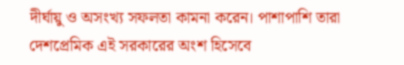দীর্ঘায়ু ও অসংখ্য সফলতা কামনা করেন। পাশাপাশি তারা দেশপ্রেমিক এই সরকারের অংশ হিসেবে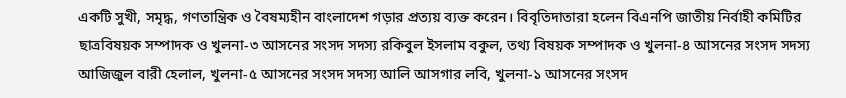একটি সুখী, সমৃদ্ধ, গণতান্ত্রিক ও বৈষম্যহীন বাংলাদেশ গড়ার প্রত্যয় ব্যক্ত করেন। বিবৃতিদাতারা হলেন বিএনপি জাতীয় নির্বাহী কমিটির ছাত্রবিষয়ক সম্পাদক ও খুলনা-৩ আসনের সংসদ সদস্য রকিবুল ইসলাম বকুল, তথ্য বিষয়ক সম্পাদক ও খুলনা-৪ আসনের সংসদ সদস্য আজিজুল বারী হেলাল, খুলনা-৫ আসনের সংসদ সদস্য আলি আসগার লবি, খুলনা-১ আসনের সংসদ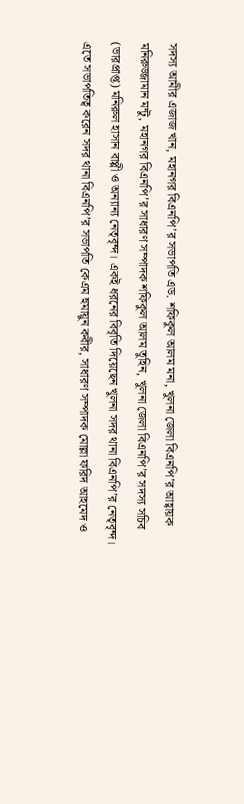সদস্য আমীর এজাজ খান, মহানগর বিএনপি’র সভাপতি এড. শফিকুল আলম মনা, খুলনা জেলা বিএনপি’র আহ্বায়ক মনিরুজ্জামান মন্টু, মহানগর বিএনপি’র সাধারণ সম্পাদক শফিকুল আলম তুহিন, খুলনা জেলা বিএনপি’র সদস্য সচিব (ভারপ্রাপ্ত) মনিরুল হাসান বাপ্পী ও অন্যান্য নেতৃবৃন্দ। একই ধরনের বিবৃতি দিয়েছেন খুলনা সদর থানা বিএনপি’র নেতৃবৃন্দ। এতে সভাপতিত্ব করেন সদর থানা বিএনপি’র সভাপতি কেএম হুমায়ুন কবীর, সাধারণ সম্পাদক মোল্লা ফরিদ আহমেদ ও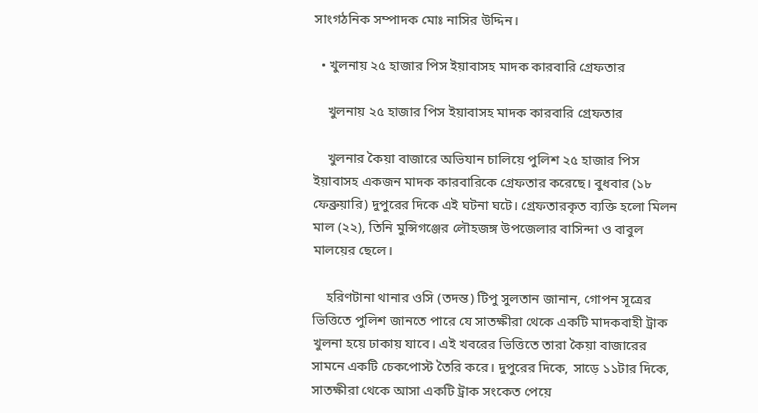সাংগঠনিক সম্পাদক মোঃ নাসির উদ্দিন।

  • খুলনায় ২৫ হাজার পিস ইয়াবাসহ মাদক কারবারি গ্রেফতার

    খুলনায় ২৫ হাজার পিস ইয়াবাসহ মাদক কারবারি গ্রেফতার

    খুলনার কৈয়া বাজারে অভিযান চালিয়ে পুলিশ ২৫ হাজার পিস ইয়াবাসহ একজন মাদক কারবারিকে গ্রেফতার করেছে। বুধবার (১৮ ফেব্রুয়ারি) দুপুরের দিকে এই ঘটনা ঘটে। গ্রেফতারকৃত ব্যক্তি হলো মিলন মাল (২২), তিনি মুন্সিগঞ্জের লৌহজঙ্গ উপজেলার বাসিন্দা ও বাবুল মালয়ের ছেলে।

    হরিণটানা থানার ওসি (তদন্ত) টিপু সুলতান জানান, গোপন সূত্রের ভিত্তিতে পুলিশ জানতে পারে যে সাতক্ষীরা থেকে একটি মাদকবাহী ট্রাক খুলনা হয়ে ঢাকায় যাবে। এই খবরের ভিত্তিতে তারা কৈয়া বাজারের সামনে একটি চেকপোস্ট তৈরি করে। দুপুরের দিকে, সাড়ে ১১টার দিকে, সাতক্ষীরা থেকে আসা একটি ট্রাক সংকেত পেয়ে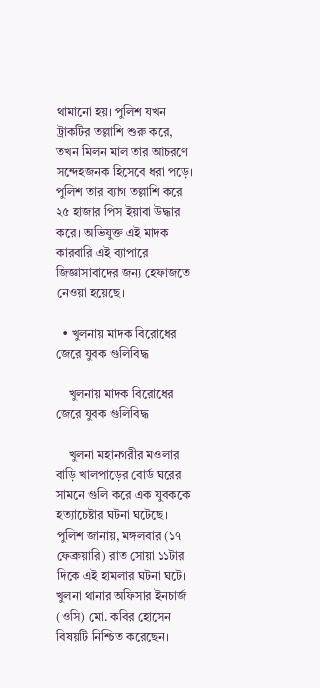থামানো হয়। পুলিশ যখন ট্রাকটির তল্লাশি শুরু করে, তখন মিলন মাল তার আচরণে সন্দেহজনক হিসেবে ধরা পড়ে। পুলিশ তার ব্যাগ তল্লাশি করে ২৫ হাজার পিস ইয়াবা উদ্ধার করে। অভিযুক্ত এই মাদক কারবারি এই ব্যাপারে জিজ্ঞাসাবাদের জন্য হেফাজতে নেওয়া হয়েছে।

  • খুলনায় মাদক বিরোধের জেরে যুবক গুলিবিদ্ধ

    খুলনায় মাদক বিরোধের জেরে যুবক গুলিবিদ্ধ

    খুলনা মহানগরীর মওলার বাড়ি খালপাড়ের বোর্ড ঘরের সামনে গুলি করে এক যুবককে হত্যাচেষ্টার ঘটনা ঘটেছে। পুলিশ জানায়, মঙ্গলবার (১৭ ফেব্রুয়ারি) রাত সোয়া ১১টার দিকে এই হামলার ঘটনা ঘটে। খুলনা থানার অফিসার ইনচার্জ (ওসি) মো. কবির হোসেন বিষয়টি নিশ্চিত করেছেন।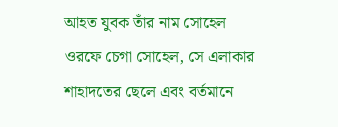আহত যুবক তাঁর নাম সোহেল ওরফে চেগা সোহেল, সে এলাকার শাহাদতের ছেলে এবং বর্তমানে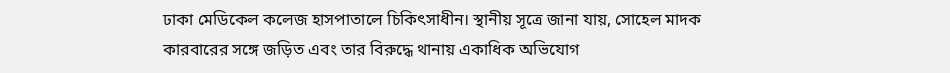ঢাকা মেডিকেল কলেজ হাসপাতালে চিকিৎসাধীন। স্থানীয় সূত্রে জানা যায়, সোহেল মাদক কারবারের সঙ্গে জড়িত এবং তার বিরুদ্ধে থানায় একাধিক অভিযোগ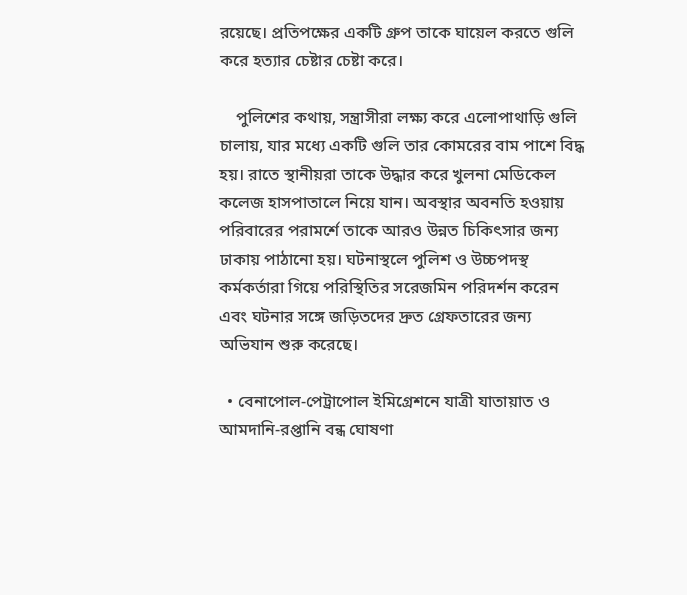রয়েছে। প্রতিপক্ষের একটি গ্রুপ তাকে ঘায়েল করতে গুলি করে হত্যার চেষ্টার চেষ্টা করে।

    পুলিশের কথায়, সন্ত্রাসীরা লক্ষ্য করে এলোপাথাড়ি গুলি চালায়, যার মধ্যে একটি গুলি তার কোমরের বাম পাশে বিদ্ধ হয়। রাতে স্থানীয়রা তাকে উদ্ধার করে খুলনা মেডিকেল কলেজ হাসপাতালে নিয়ে যান। অবস্থার অবনতি হওয়ায় পরিবারের পরামর্শে তাকে আরও উন্নত চিকিৎসার জন্য ঢাকায় পাঠানো হয়। ঘটনাস্থলে পুলিশ ও উচ্চপদস্থ কর্মকর্তারা গিয়ে পরিস্থিতির সরেজমিন পরিদর্শন করেন এবং ঘটনার সঙ্গে জড়িতদের দ্রুত গ্রেফতারের জন্য অভিযান শুরু করেছে।

  • বেনাপোল-পেট্রাপোল ইমিগ্রেশনে যাত্রী যাতায়াত ও আমদানি-রপ্তানি বন্ধ ঘোষণা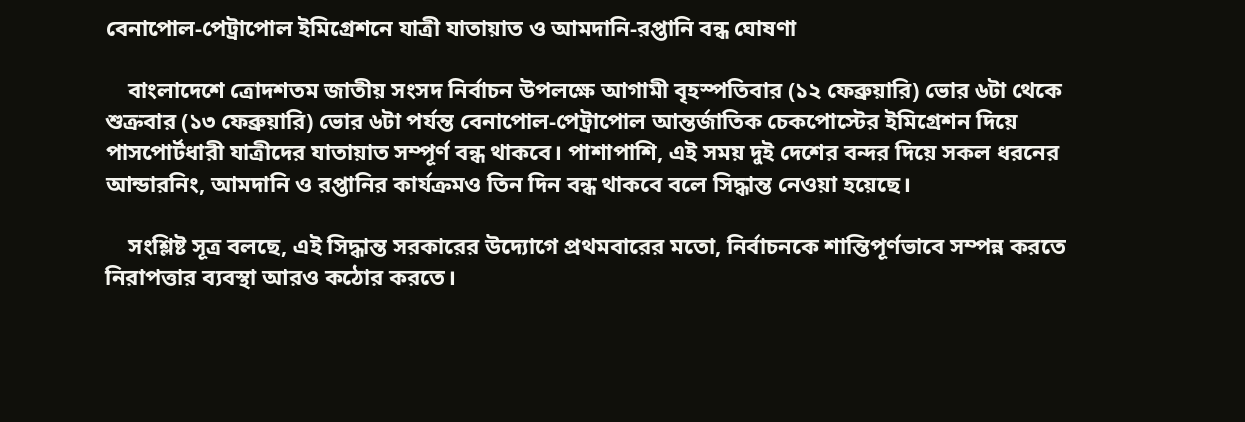বেনাপোল-পেট্রাপোল ইমিগ্রেশনে যাত্রী যাতায়াত ও আমদানি-রপ্তানি বন্ধ ঘোষণা

    বাংলাদেশে ত্রোদশতম জাতীয় সংসদ নির্বাচন উপলক্ষে আগামী বৃহস্পতিবার (১২ ফেব্রুয়ারি) ভোর ৬টা থেকে শুক্রবার (১৩ ফেব্রুয়ারি) ভোর ৬টা পর্যন্ত বেনাপোল-পেট্রাপোল আন্তর্জাতিক চেকপোস্টের ইমিগ্রেশন দিয়ে পাসপোর্টধারী যাত্রীদের যাতায়াত সম্পূর্ণ বন্ধ থাকবে। পাশাপাশি, এই সময় দুই দেশের বন্দর দিয়ে সকল ধরনের আন্ডারনিং, আমদানি ও রপ্তানির কার্যক্রমও তিন দিন বন্ধ থাকবে বলে সিদ্ধান্ত নেওয়া হয়েছে।

    সংশ্লিষ্ট সূত্র বলছে, এই সিদ্ধান্ত সরকারের উদ্যোগে প্রথমবারের মতো, নির্বাচনকে শান্তিপূর্ণভাবে সম্পন্ন করতে নিরাপত্তার ব্যবস্থা আরও কঠোর করতে।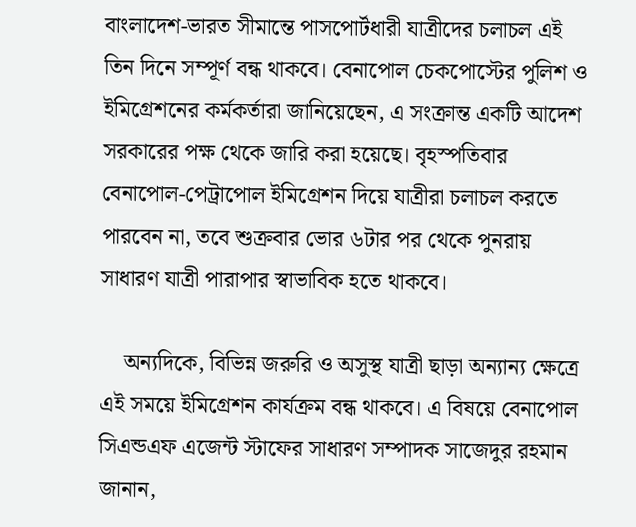বাংলাদেশ-ভারত সীমান্তে পাসপোর্টধারী যাত্রীদের চলাচল এই তিন দিনে সম্পূর্ণ বন্ধ থাকবে। বেনাপোল চেকপোস্টের পুলিশ ও ইমিগ্রেশনের কর্মকর্তারা জানিয়েছেন, এ সংক্রান্ত একটি আদেশ সরকারের পক্ষ থেকে জারি করা হয়েছে। বৃহস্পতিবার বেনাপোল-পেট্রাপোল ইমিগ্রেশন দিয়ে যাত্রীরা চলাচল করতে পারবেন না, তবে শুক্রবার ভোর ৬টার পর থেকে পুনরায় সাধারণ যাত্রী পারাপার স্বাভাবিক হতে থাকবে।

    অন্যদিকে, বিভিন্ন জরুরি ও অসুস্থ যাত্রী ছাড়া অন্যান্য ক্ষেত্রে এই সময়ে ইমিগ্রেশন কার্যক্রম বন্ধ থাকবে। এ বিষয়ে বেনাপোল সিএন্ডএফ এজেন্ট স্টাফের সাধারণ সম্পাদক সাজেদুর রহমান জানান,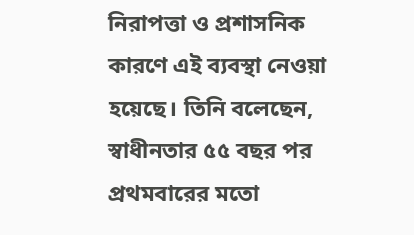নিরাপত্তা ও প্রশাসনিক কারণে এই ব্যবস্থা নেওয়া হয়েছে। তিনি বলেছেন, স্বাধীনতার ৫৫ বছর পর প্রথমবারের মতো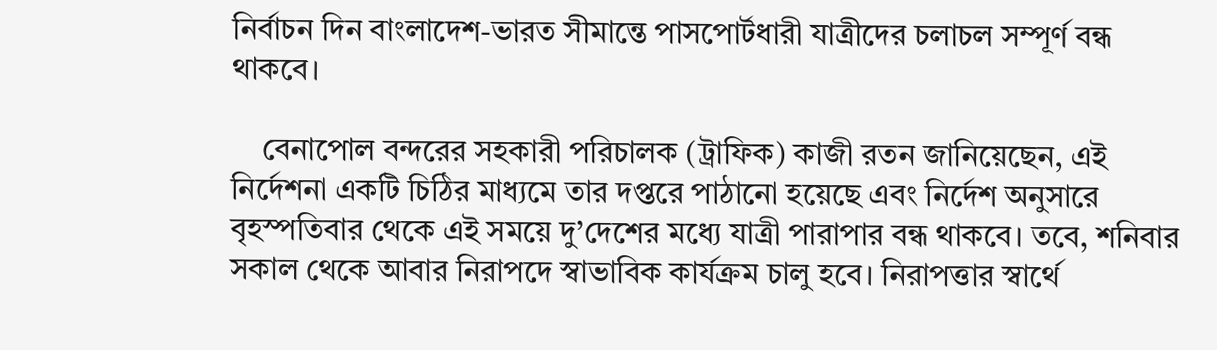নির্বাচন দিন বাংলাদেশ-ভারত সীমান্তে পাসপোর্টধারী যাত্রীদের চলাচল সম্পূর্ণ বন্ধ থাকবে।

    বেনাপোল বন্দরের সহকারী পরিচালক (ট্রাফিক) কাজী রতন জানিয়েছেন, এই নির্দেশনা একটি চিঠির মাধ্যমে তার দপ্তরে পাঠানো হয়েছে এবং নির্দেশ অনুসারে বৃহস্পতিবার থেকে এই সময়ে দু’দেশের মধ্যে যাত্রী পারাপার বন্ধ থাকবে। তবে, শনিবার সকাল থেকে আবার নিরাপদে স্বাভাবিক কার্যক্রম চালু হবে। নিরাপত্তার স্বার্থে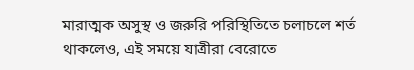মারাত্মক অসুস্থ ও জরুরি পরিস্থিতিতে চলাচলে শর্ত থাকলেও, এই সময়ে যাত্রীরা বেরোতে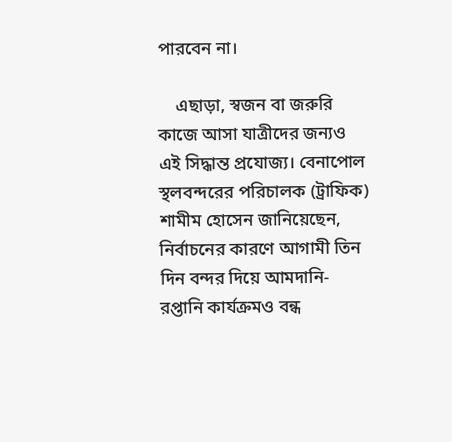পারবেন না।

    এছাড়া, স্বজন বা জরুরি কাজে আসা যাত্রীদের জন্যও এই সিদ্ধান্ত প্রযোজ্য। বেনাপোল স্থলবন্দরের পরিচালক (ট্রাফিক) শামীম হোসেন জানিয়েছেন, নির্বাচনের কারণে আগামী তিন দিন বন্দর দিয়ে আমদানি-রপ্তানি কার্যক্রমও বন্ধ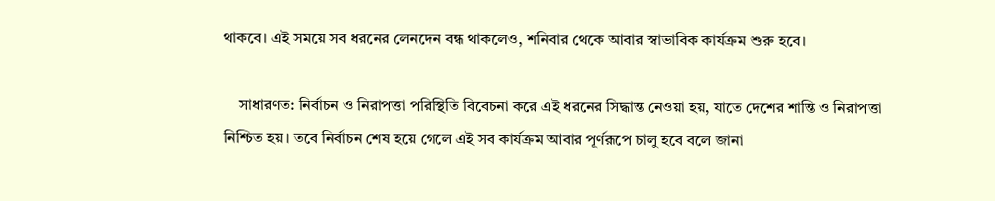থাকবে। এই সময়ে সব ধরনের লেনদেন বন্ধ থাকলেও, শনিবার থেকে আবার স্বাভাবিক কার্যক্রম শুরু হবে।

    সাধারণত: নির্বাচন ও নিরাপত্তা পরিস্থিতি বিবেচনা করে এই ধরনের সিদ্ধান্ত নেওয়া হয়, যাতে দেশের শান্তি ও নিরাপত্তা নিশ্চিত হয়। তবে নির্বাচন শেষ হয়ে গেলে এই সব কার্যক্রম আবার পূর্ণরূপে চালু হবে বলে জানা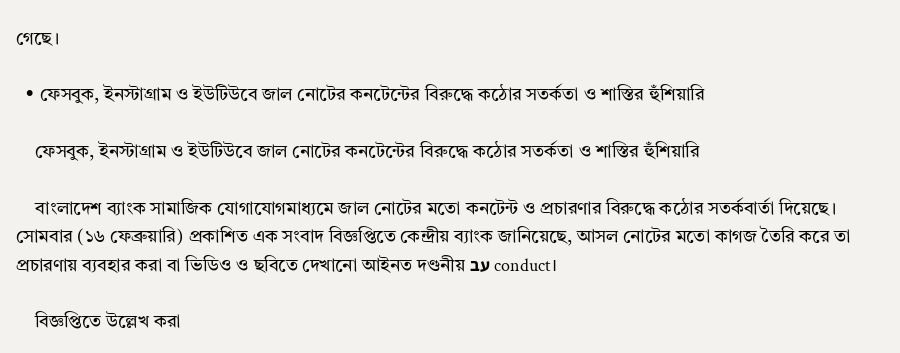গেছে।

  • ফেসবুক, ইনস্টাগ্রাম ও ইউটিউবে জাল নোটের কনটেন্টের বিরুদ্ধে কঠোর সতর্কতা ও শাস্তির হুঁশিয়ারি

    ফেসবুক, ইনস্টাগ্রাম ও ইউটিউবে জাল নোটের কনটেন্টের বিরুদ্ধে কঠোর সতর্কতা ও শাস্তির হুঁশিয়ারি

    বাংলাদেশ ব্যাংক সামাজিক যোগাযোগমাধ্যমে জাল নোটের মতো কনটেন্ট ও প্রচারণার বিরুদ্ধে কঠোর সতর্কবার্তা দিয়েছে। সোমবার (১৬ ফেব্রুয়ারি) প্রকাশিত এক সংবাদ বিজ্ঞপ্তিতে কেন্দ্রীয় ব্যাংক জানিয়েছে, আসল নোটের মতো কাগজ তৈরি করে তা প্রচারণায় ব্যবহার করা বা ভিডিও ও ছবিতে দেখানো আইনত দণ্ডনীয় עב conduct।

    বিজ্ঞপ্তিতে উল্লেখ করা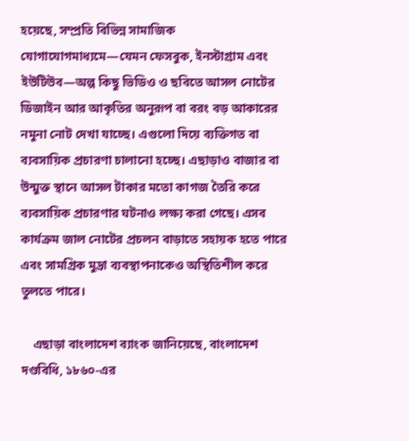হয়েছে, সম্প্রতি বিভিন্ন সামাজিক যোগাযোগমাধ্যমে—যেমন ফেসবুক, ইনস্টাগ্রাম এবং ইউটিউব—অল্প কিছু ভিডিও ও ছবিতে আসল নোটের ডিজাইন আর আকৃতির অনুরূপ বা বরং বড় আকারের নমুনা নোট দেখা যাচ্ছে। এগুলো দিয়ে ব্যক্তিগত বা ব্যবসায়িক প্রচারণা চালানো হচ্ছে। এছাড়াও বাজার বা উন্মুক্ত স্থানে আসল টাকার মতো কাগজ তৈরি করে ব্যবসায়িক প্রচারণার ঘটনাও লক্ষ্য করা গেছে। এসব কার্যক্রম জাল নোটের প্রচলন বাড়াতে সহায়ক হতে পারে এবং সামগ্রিক মুদ্রা ব্যবস্থাপনাকেও অস্থিতিশীল করে তুলতে পারে।

    এছাড়া বাংলাদেশ ব্যাংক জানিয়েছে, বাংলাদেশ দণ্ডবিধি, ১৮৬০-এর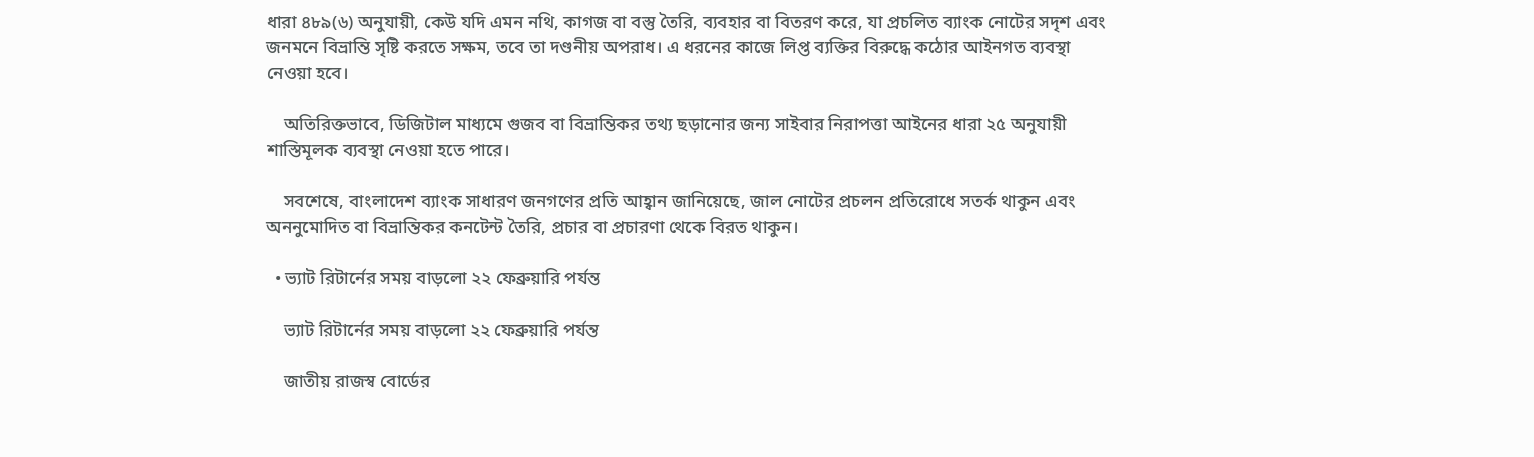ধারা ৪৮৯(৬) অনুযায়ী, কেউ যদি এমন নথি, কাগজ বা বস্তু তৈরি, ব্যবহার বা বিতরণ করে, যা প্রচলিত ব্যাংক নোটের সদৃশ এবং জনমনে বিভ্রান্তি সৃষ্টি করতে সক্ষম, তবে তা দণ্ডনীয় অপরাধ। এ ধরনের কাজে লিপ্ত ব্যক্তির বিরুদ্ধে কঠোর আইনগত ব্যবস্থা নেওয়া হবে।

    অতিরিক্তভাবে, ডিজিটাল মাধ্যমে গুজব বা বিভ্রান্তিকর তথ্য ছড়ানোর জন্য সাইবার নিরাপত্তা আইনের ধারা ২৫ অনুযায়ী শাস্তিমূলক ব্যবস্থা নেওয়া হতে পারে।

    সবশেষে, বাংলাদেশ ব্যাংক সাধারণ জনগণের প্রতি আহ্বান জানিয়েছে, জাল নোটের প্রচলন প্রতিরোধে সতর্ক থাকুন এবং অননুমোদিত বা বিভ্রান্তিকর কনটেন্ট তৈরি, প্রচার বা প্রচারণা থেকে বিরত থাকুন।

  • ভ্যাট রিটার্নের সময় বাড়লো ২২ ফেব্রুয়ারি পর্যন্ত

    ভ্যাট রিটার্নের সময় বাড়লো ২২ ফেব্রুয়ারি পর্যন্ত

    জাতীয় রাজস্ব বোর্ডের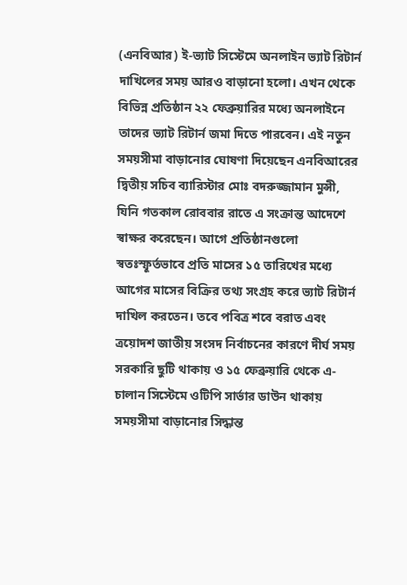(এনবিআর) ই-ভ্যাট সিস্টেমে অনলাইন ভ্যাট রিটার্ন দাখিলের সময় আরও বাড়ানো হলো। এখন থেকে বিভিন্ন প্রতিষ্ঠান ২২ ফেব্রুয়ারির মধ্যে অনলাইনে তাদের ভ্যাট রিটার্ন জমা দিতে পারবেন। এই নতুন সময়সীমা বাড়ানোর ঘোষণা দিয়েছেন এনবিআরের দ্বিতীয় সচিব ব্যারিস্টার মোঃ বদরুজ্জামান মুন্সী, যিনি গতকাল রোববার রাতে এ সংক্রান্ত আদেশে স্বাক্ষর করেছেন। আগে প্রতিষ্ঠানগুলো স্বতঃস্ফূর্তভাবে প্রতি মাসের ১৫ তারিখের মধ্যে আগের মাসের বিক্রির তথ্য সংগ্রহ করে ভ্যাট রিটার্ন দাখিল করতেন। তবে পবিত্র শবে বরাত এবং ত্রয়োদশ জাতীয় সংসদ নির্বাচনের কারণে দীর্ঘ সময় সরকারি ছুটি থাকায় ও ১৫ ফেব্রুয়ারি থেকে এ-চালান সিস্টেমে ওটিপি সার্ভার ডাউন থাকায় সময়সীমা বাড়ানোর সিদ্ধান্ত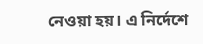নেওয়া হয়। এ নির্দেশে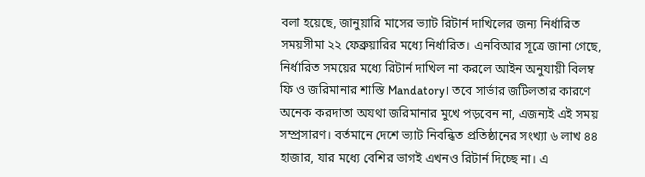বলা হয়েছে, জানুয়ারি মাসের ভ্যাট রিটার্ন দাখিলের জন্য নির্ধারিত সময়সীমা ২২ ফেব্রুয়ারির মধ্যে নির্ধারিত। এনবিআর সূত্রে জানা গেছে, নির্ধারিত সময়ের মধ্যে রিটার্ন দাখিল না করলে আইন অনুযায়ী বিলম্ব ফি ও জরিমানার শাস্তি Mandatory। তবে সার্ভার জটিলতার কারণে অনেক করদাতা অযথা জরিমানার মুখে পড়বেন না, এজন্যই এই সময় সম্প্রসারণ। বর্তমানে দেশে ভ্যাট নিবন্ধিত প্রতিষ্ঠানের সংখ্যা ৬ লাখ ৪৪ হাজার, যার মধ্যে বেশির ভাগই এখনও রিটার্ন দিচ্ছে না। এ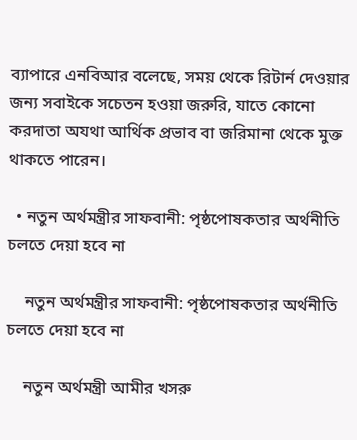ব্যাপারে এনবিআর বলেছে, সময় থেকে রিটার্ন দেওয়ার জন্য সবাইকে সচেতন হওয়া জরুরি, যাতে কোনো করদাতা অযথা আর্থিক প্রভাব বা জরিমানা থেকে মুক্ত থাকতে পারেন।

  • নতুন অর্থমন্ত্রীর সাফবানী: পৃষ্ঠপোষকতার অর্থনীতি চলতে দেয়া হবে না

    নতুন অর্থমন্ত্রীর সাফবানী: পৃষ্ঠপোষকতার অর্থনীতি চলতে দেয়া হবে না

    নতুন অর্থমন্ত্রী আমীর খসরু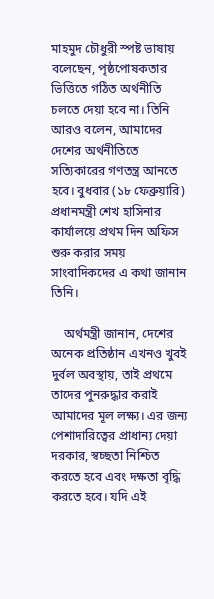মাহমুদ চৌধুরী স্পষ্ট ভাষায় বলেছেন, পৃষ্ঠপোষকতার ভিত্তিতে গঠিত অর্থনীতি চলতে দেয়া হবে না। তিনি আরও বলেন, আমাদের দেশের অর্থনীতিতে সত্যিকারের গণতন্ত্র আনতে হবে। বুধবার (১৮ ফেব্রুয়ারি) প্রধানমন্ত্রী শেখ হাসিনার কার্যালয়ে প্রথম দিন অফিস শুরু করার সময় সাংবাদিকদের এ কথা জানান তিনি।

    অর্থমন্ত্রী জানান, দেশের অনেক প্রতিষ্ঠান এখনও খুবই দুর্বল অবস্থায়, তাই প্রথমে তাদের পুনরুদ্ধার করাই আমাদের মূল লক্ষ্য। এর জন্য পেশাদারিত্বের প্রাধান্য দেয়া দরকার, স্বচ্ছতা নিশ্চিত করতে হবে এবং দক্ষতা বৃদ্ধি করতে হবে। যদি এই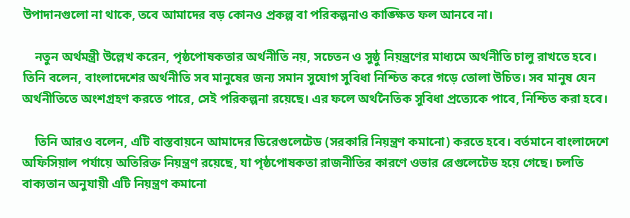উপাদানগুলো না থাকে, তবে আমাদের বড় কোনও প্রকল্প বা পরিকল্পনাও কাঙ্ক্ষিত ফল আনবে না।

    নতুন অর্থমন্ত্রী উল্লেখ করেন, পৃষ্ঠপোষকতার অর্থনীতি নয়, সচেতন ও সুষ্ঠু নিয়ন্ত্রণের মাধ্যমে অর্থনীতি চালু রাখতে হবে। তিনি বলেন, বাংলাদেশের অর্থনীতি সব মানুষের জন্য সমান সুযোগ সুবিধা নিশ্চিত করে গড়ে তোলা উচিত। সব মানুষ যেন অর্থনীতিতে অংশগ্রহণ করতে পারে, সেই পরিকল্পনা রয়েছে। এর ফলে অর্থনৈতিক সুবিধা প্রত্যেকে পাবে, নিশ্চিত করা হবে।

    তিনি আরও বলেন, এটি বাস্তবায়নে আমাদের ডিরেগুলেটেড (সরকারি নিয়ন্ত্রণ কমানো) করতে হবে। বর্তমানে বাংলাদেশে অফিসিয়াল পর্যায়ে অতিরিক্ত নিয়ন্ত্রণ রয়েছে, যা পৃষ্ঠপোষকতা রাজনীতির কারণে ওভার রেগুলেটেড হয়ে গেছে। চলতি বাক্যতান অনুযায়ী এটি নিয়ন্ত্রণ কমানো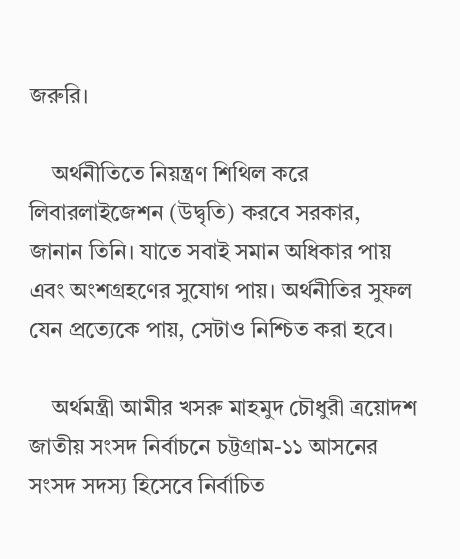জরুরি।

    অর্থনীতিতে নিয়ন্ত্রণ শিথিল করে লিবারলাইজেশন (উদ্বৃতি) করবে সরকার, জানান তিনি। যাতে সবাই সমান অধিকার পায় এবং অংশগ্রহণের সুযোগ পায়। অর্থনীতির সুফল যেন প্রত্যেকে পায়, সেটাও নিশ্চিত করা হবে।

    অর্থমন্ত্রী আমীর খসরু মাহমুদ চৌধুরী ত্রয়োদশ জাতীয় সংসদ নির্বাচনে চট্টগ্রাম-১১ আসনের সংসদ সদস্য হিসেবে নির্বাচিত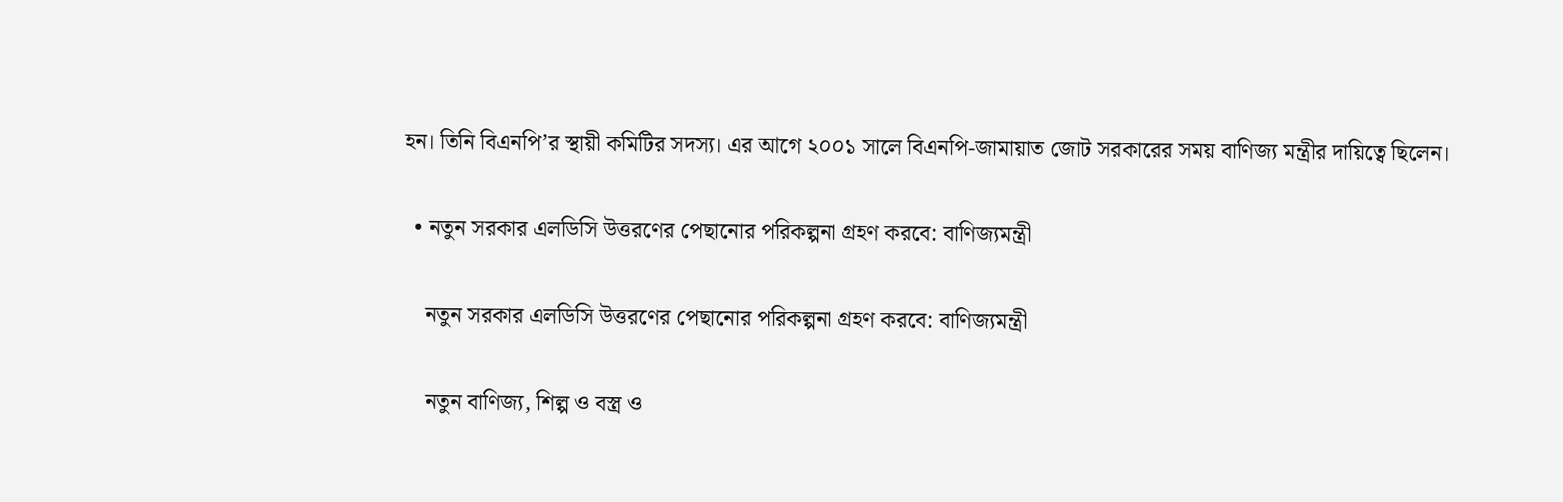হন। তিনি বিএনপি’র স্থায়ী কমিটির সদস্য। এর আগে ২০০১ সালে বিএনপি-জামায়াত জোট সরকারের সময় বাণিজ্য মন্ত্রীর দায়িত্বে ছিলেন।

  • নতুন সরকার এলডিসি উত্তরণের পেছানোর পরিকল্পনা গ্রহণ করবে: বাণিজ্যমন্ত্রী

    নতুন সরকার এলডিসি উত্তরণের পেছানোর পরিকল্পনা গ্রহণ করবে: বাণিজ্যমন্ত্রী

    নতুন বাণিজ্য, শিল্প ও বস্ত্র ও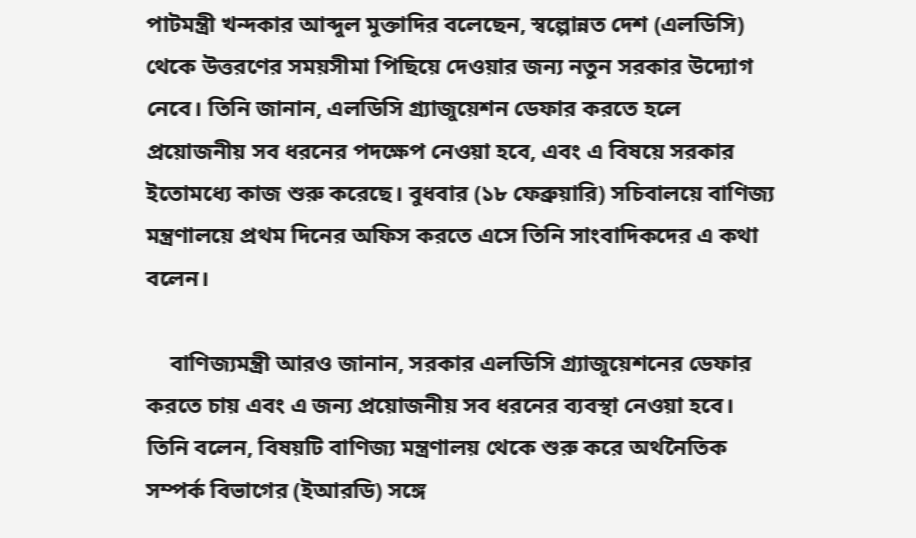পাটমন্ত্রী খন্দকার আব্দুল মুক্তাদির বলেছেন, স্বল্পোন্নত দেশ (এলডিসি) থেকে উত্তরণের সময়সীমা পিছিয়ে দেওয়ার জন্য নতুন সরকার উদ্যোগ নেবে। তিনি জানান, এলডিসি গ্র্যাজুয়েশন ডেফার করতে হলে প্রয়োজনীয় সব ধরনের পদক্ষেপ নেওয়া হবে, এবং এ বিষয়ে সরকার ইতোমধ্যে কাজ শুরু করেছে। বুধবার (১৮ ফেব্রুয়ারি) সচিবালয়ে বাণিজ্য মন্ত্রণালয়ে প্রথম দিনের অফিস করতে এসে তিনি সাংবাদিকদের এ কথা বলেন।

    বাণিজ্যমন্ত্রী আরও জানান, সরকার এলডিসি গ্র্যাজুয়েশনের ডেফার করতে চায় এবং এ জন্য প্রয়োজনীয় সব ধরনের ব্যবস্থা নেওয়া হবে। তিনি বলেন, বিষয়টি বাণিজ্য মন্ত্রণালয় থেকে শুরু করে অর্থনৈতিক সম্পর্ক বিভাগের (ইআরডি) সঙ্গে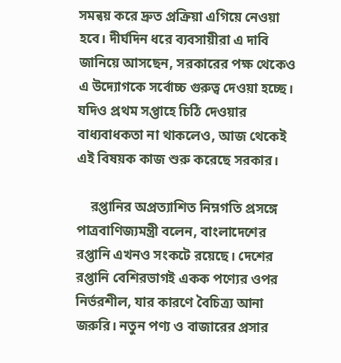সমন্বয় করে দ্রুত প্রক্রিয়া এগিয়ে নেওয়া হবে। দীর্ঘদিন ধরে ব্যবসায়ীরা এ দাবি জানিয়ে আসছেন, সরকারের পক্ষ থেকেও এ উদ্যোগকে সর্বোচ্চ গুরুত্ব দেওয়া হচ্ছে। যদিও প্রথম সপ্তাহে চিঠি দেওয়ার বাধ্যবাধকতা না থাকলেও, আজ থেকেই এই বিষয়ক কাজ শুরু করেছে সরকার।

    রপ্তানির অপ্রত্যাশিত নিম্নগতি প্রসঙ্গে পাত্রবাণিজ্যমন্ত্রী বলেন, বাংলাদেশের রপ্তানি এখনও সংকটে রয়েছে। দেশের রপ্তানি বেশিরভাগই একক পণ্যের ওপর নির্ভরশীল, যার কারণে বৈচিত্র্য আনা জরুরি। নতুন পণ্য ও বাজারের প্রসার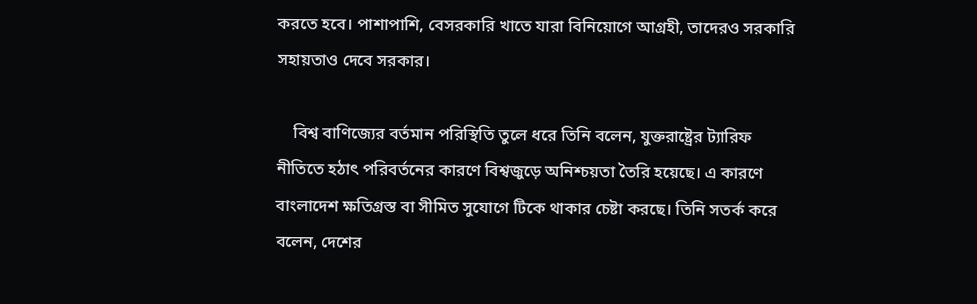করতে হবে। পাশাপাশি, বেসরকারি খাতে যারা বিনিয়োগে আগ্রহী, তাদেরও সরকারি সহায়তাও দেবে সরকার।

    বিশ্ব বাণিজ্যের বর্তমান পরিস্থিতি তুলে ধরে তিনি বলেন, যুক্তরাষ্ট্রের ট্যারিফ নীতিতে হঠাৎ পরিবর্তনের কারণে বিশ্বজুড়ে অনিশ্চয়তা তৈরি হয়েছে। এ কারণে বাংলাদেশ ক্ষতিগ্রস্ত বা সীমিত সুযোগে টিকে থাকার চেষ্টা করছে। তিনি সতর্ক করে বলেন, দেশের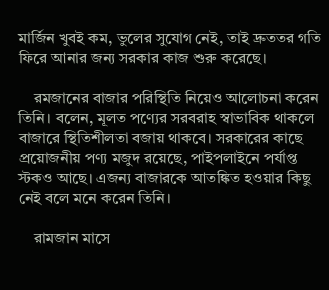মার্জিন খুবই কম, ভুলের সুযোগ নেই, তাই দ্রুততর গতি ফিরে আনার জন্য সরকার কাজ শুরু করেছে।

    রমজানের বাজার পরিস্থিতি নিয়েও আলোচনা করেন তিনি। বলেন, মূলত পণ্যের সরবরাহ স্বাভাবিক থাকলে বাজারে স্থিতিশীলতা বজায় থাকবে। সরকারের কাছে প্রয়োজনীয় পণ্য মজুদ রয়েছে, পাইপলাইনে পর্যাপ্ত স্টকও আছে। এজন্য বাজারকে আতঙ্কিত হওয়ার কিছু নেই বলে মনে করেন তিনি।

    রামজান মাসে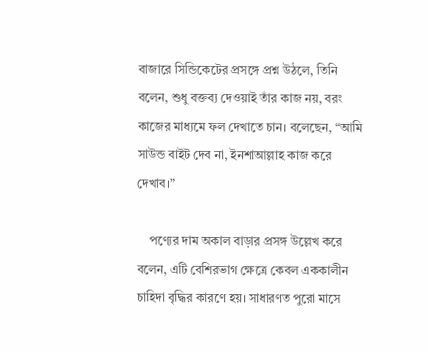বাজারে সিন্ডিকেটের প্রসঙ্গে প্রশ্ন উঠলে, তিনি বলেন, শুধু বক্তব্য দেওয়াই তাঁর কাজ নয়, বরং কাজের মাধ্যমে ফল দেখাতে চান। বলেছেন, “আমি সাউন্ড বাইট দেব না, ইনশাআল্লাহ কাজ করে দেখাব।”

    পণ্যের দাম অকাল বাড়ার প্রসঙ্গ উল্লেখ করে বলেন, এটি বেশিরভাগ ক্ষেত্রে কেবল এককালীন চাহিদা বৃদ্ধির কারণে হয়। সাধারণত পুরো মাসে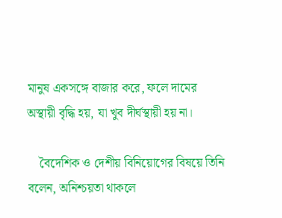মানুষ একসঙ্গে বাজার করে, ফলে দামের অস্থায়ী বৃদ্ধি হয়, যা খুব দীর্ঘস্থায়ী হয় না।

    বৈদেশিক ও দেশীয় বিনিয়োগের বিষয়ে তিনি বলেন, অনিশ্চয়তা থাকলে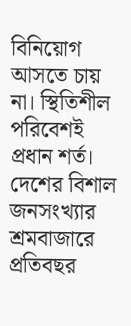বিনিয়োগ আসতে চায় না। স্থিতিশীল পরিবেশই প্রধান শর্ত। দেশের বিশাল জনসংখ্যার শ্রমবাজারে প্রতিবছর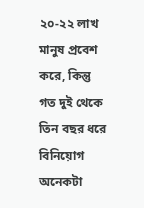২০-২২ লাখ মানুষ প্রবেশ করে, কিন্তু গত দুই থেকে তিন বছর ধরে বিনিয়োগ অনেকটা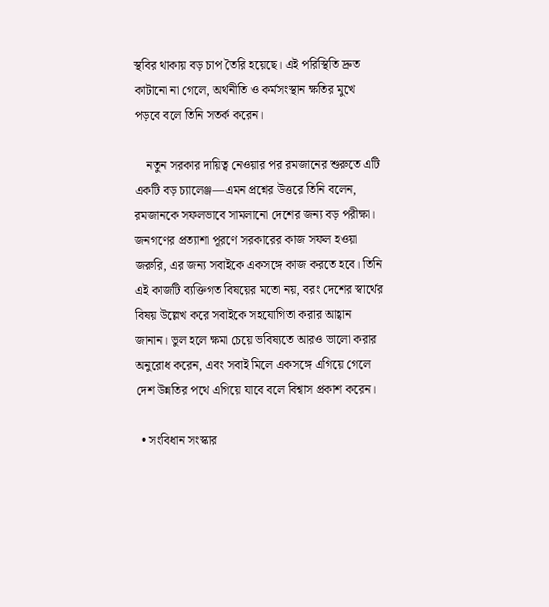স্থবির থাকায় বড় চাপ তৈরি হয়েছে। এই পরিস্থিতি দ্রুত কাটানো না গেলে, অর্থনীতি ও কর্মসংস্থান ক্ষতির মুখে পড়বে বলে তিনি সতর্ক করেন।

    নতুন সরকার দায়িত্ব নেওয়ার পর রমজানের শুরুতে এটি একটি বড় চ্যালেঞ্জ—এমন প্রশ্নের উত্তরে তিনি বলেন, রমজানকে সফলভাবে সামলানো দেশের জন্য বড় পরীক্ষা। জনগণের প্রত্যাশা পূরণে সরকারের কাজ সফল হওয়া জরুরি, এর জন্য সবাইকে একসঙ্গে কাজ করতে হবে। তিনি এই কাজটি ব্যক্তিগত বিষয়ের মতো নয়, বরং দেশের স্বার্থের বিষয় উল্লেখ করে সবাইকে সহযোগিতা করার আহ্বান জানান। ভুল হলে ক্ষমা চেয়ে ভবিষ্যতে আরও ভালো করার অনুরোধ করেন, এবং সবাই মিলে একসঙ্গে এগিয়ে গেলে দেশ উন্নতির পথে এগিয়ে যাবে বলে বিশ্বাস প্রকাশ করেন।

  • সংবিধান সংস্কার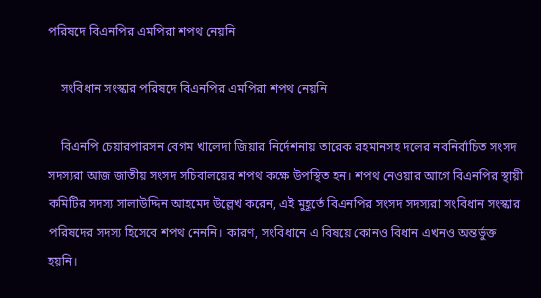পরিষদে বিএনপির এমপিরা শপথ নেয়নি

    সংবিধান সংস্কার পরিষদে বিএনপির এমপিরা শপথ নেয়নি

    বিএনপি চেয়ারপারসন বেগম খালেদা জিয়ার নির্দেশনায় তারেক রহমানসহ দলের নবনির্বাচিত সংসদ সদস্যরা আজ জাতীয় সংসদ সচিবালয়ের শপথ কক্ষে উপস্থিত হন। শপথ নেওয়ার আগে বিএনপির স্থায়ী কমিটির সদস্য সালাউদ্দিন আহমেদ উল্লেখ করেন, এই মুহূর্তে বিএনপির সংসদ সদস্যরা সংবিধান সংস্কার পরিষদের সদস্য হিসেবে শপথ নেননি। কারণ, সংবিধানে এ বিষয়ে কোনও বিধান এখনও অন্তর্ভুক্ত হয়নি।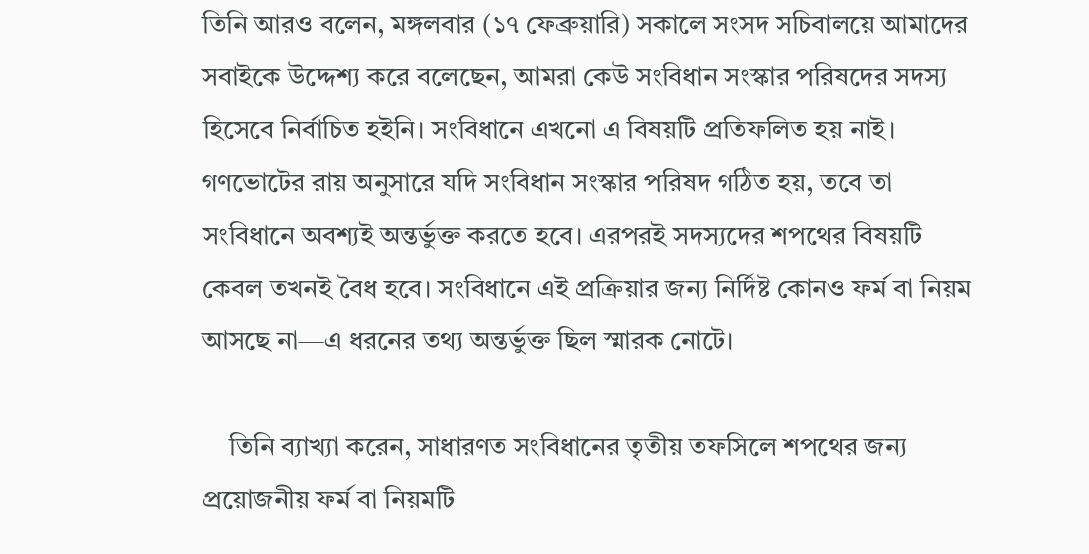তিনি আরও বলেন, মঙ্গলবার (১৭ ফেব্রুয়ারি) সকালে সংসদ সচিবালয়ে আমাদের সবাইকে উদ্দেশ্য করে বলেছেন, আমরা কেউ সংবিধান সংস্কার পরিষদের সদস্য হিসেবে নির্বাচিত হইনি। সংবিধানে এখনো এ বিষয়টি প্রতিফলিত হয় নাই। গণভোটের রায় অনুসারে যদি সংবিধান সংস্কার পরিষদ গঠিত হয়, তবে তা সংবিধানে অবশ্যই অন্তর্ভুক্ত করতে হবে। এরপরই সদস্যদের শপথের বিষয়টি কেবল তখনই বৈধ হবে। সংবিধানে এই প্রক্রিয়ার জন্য নির্দিষ্ট কোনও ফর্ম বা নিয়ম আসছে না—এ ধরনের তথ্য অন্তর্ভুক্ত ছিল স্মারক নোটে।

    তিনি ব্যাখ্যা করেন, সাধারণত সংবিধানের তৃতীয় তফসিলে শপথের জন্য প্রয়োজনীয় ফর্ম বা নিয়মটি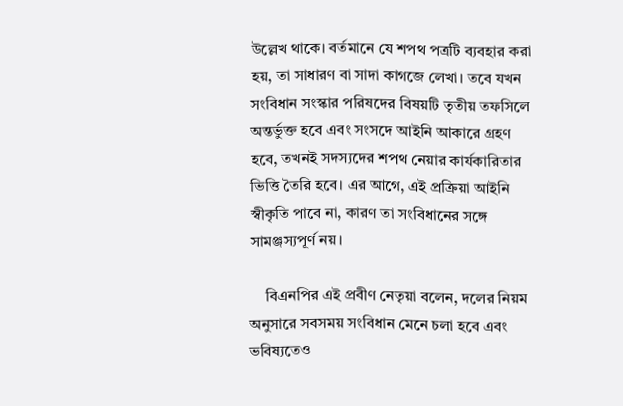উল্লেখ থাকে। বর্তমানে যে শপথ পত্রটি ব্যবহার করা হয়, তা সাধারণ বা সাদা কাগজে লেখা। তবে যখন সংবিধান সংস্কার পরিষদের বিষয়টি তৃতীয় তফসিলে অন্তর্ভুক্ত হবে এবং সংসদে আইনি আকারে গ্রহণ হবে, তখনই সদস্যদের শপথ নেয়ার কার্যকারিতার ভিত্তি তৈরি হবে। এর আগে, এই প্রক্রিয়া আইনি স্বীকৃতি পাবে না, কারণ তা সংবিধানের সঙ্গে সামঞ্জস্যপূর্ণ নয়।

    বিএনপির এই প্রবীণ নেতৃয়া বলেন, দলের নিয়ম অনুসারে সবসময় সংবিধান মেনে চলা হবে এবং ভবিষ্যতেও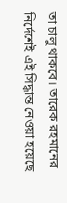তা চালু থাকবে। তারেক রহমানের নির্দেশেই এই সিদ্ধান্ত নেওয়া হয়েছে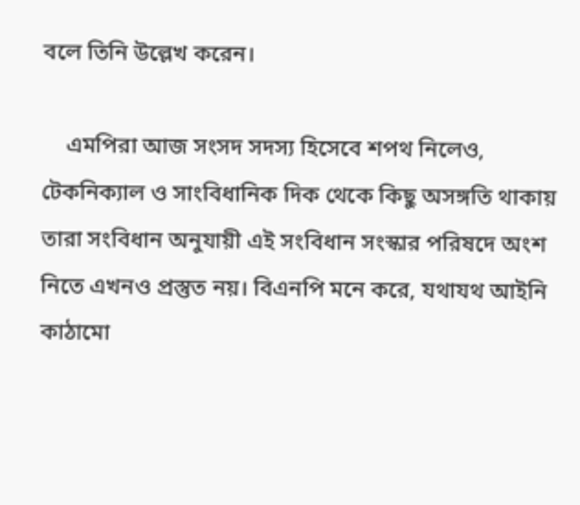বলে তিনি উল্লেখ করেন।

    এমপিরা আজ সংসদ সদস্য হিসেবে শপথ নিলেও, টেকনিক্যাল ও সাংবিধানিক দিক থেকে কিছু অসঙ্গতি থাকায় তারা সংবিধান অনুযায়ী এই সংবিধান সংস্কার পরিষদে অংশ নিতে এখনও প্রস্তুত নয়। বিএনপি মনে করে, যথাযথ আইনি কাঠামো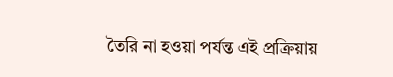তৈরি না হওয়া পর্যন্ত এই প্রক্রিয়ায়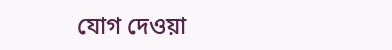যোগ দেওয়া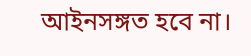আইনসঙ্গত হবে না।